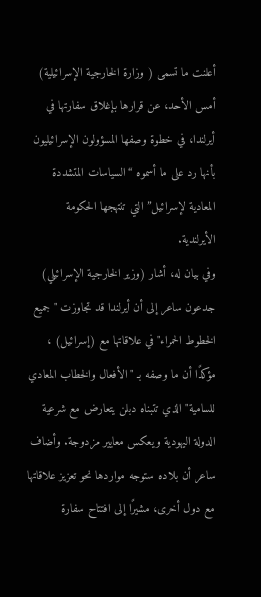أعلنت ما تسمى ( وزارة الخارجية الإسرائيلية) أمس الأحد، عن قرارها بإغلاق سفارتها في أيرلندا، في خطوة وصفها المسؤولون الإسرائيليون بأنها رد على ما أسموه “السياسات المتشددة المعادية لإسرائيل” التي تنتهجها الحكومة الأيرلندية.
وفي بيان له، أشار (وزير الخارجية الإسرائيلي) جدعون ساعر إلى أن أيرلندا قد تجاوزت "جميع الخطوط الحمراء" في علاقاتها مع (إسرائيل) ، مؤكدًا أن ما وصفه بـ "الأفعال والخطاب المعادي للسامية" الذي تتبناه دبلن يتعارض مع شرعية الدولة اليهودية ويعكس معايير مزدوجة. وأضاف ساعر أن بلاده ستوجه مواردها نحو تعزيز علاقاتها مع دول أخرى، مشيرًا إلى افتتاح سفارة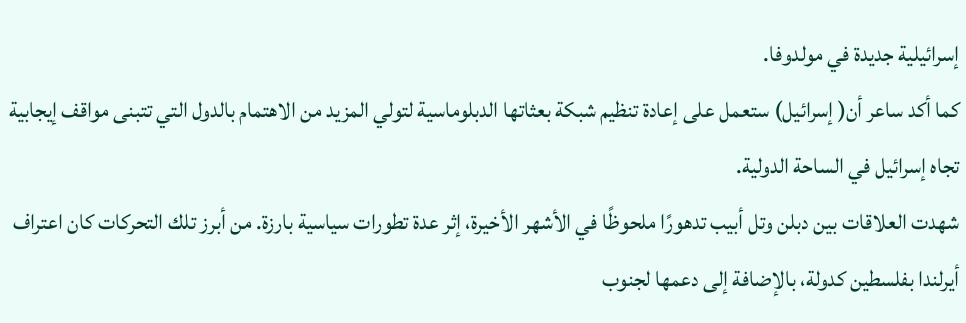إسرائيلية جديدة في مولدوفا.
كما أكد ساعر أن( إسرائيل) ستعمل على إعادة تنظيم شبكة بعثاتها الدبلوماسية لتولي المزيد من الاهتمام بالدول التي تتبنى مواقف إيجابية تجاه إسرائيل في الساحة الدولية.
شهدت العلاقات بين دبلن وتل أبيب تدهورًا ملحوظًا في الأشهر الأخيرة، إثر عدة تطورات سياسية بارزة. من أبرز تلك التحركات كان اعتراف أيرلندا بفلسطين كدولة، بالإضافة إلى دعمها لجنوب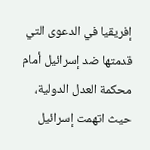إفريقيا في الدعوى التي قدمتها ضد إسرائيل أمام محكمة العدل الدولية، حيث اتهمت إسرائيل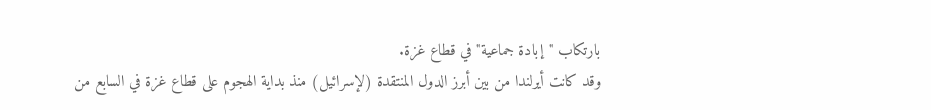بارتكاب "إبادة جماعية" في قطاع غزة.
وقد كانت أيرلندا من بين أبرز الدول المنتقدة (لإسرائيل) منذ بداية الهجوم على قطاع غزة في السابع من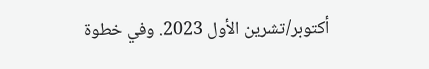أكتوبر/تشرين الأول 2023. وفي خطوة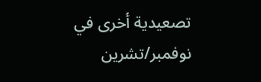تصعيدية أخرى في نوفمبر/تشرين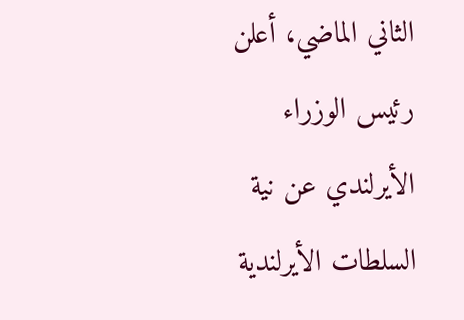الثاني الماضي، أعلن رئيس الوزراء الأيرلندي عن نية السلطات الأيرلندية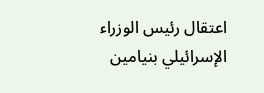اعتقال رئيس الوزراء الإسرائيلي بنيامين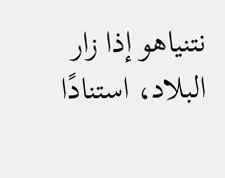نتنياهو إذا زار البلاد، استنادًا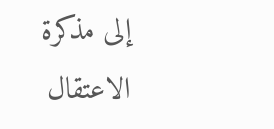إلى مذكرة الاعتقال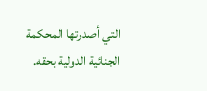التي أصدرتها المحكمة الجنائية الدولية بحقه.